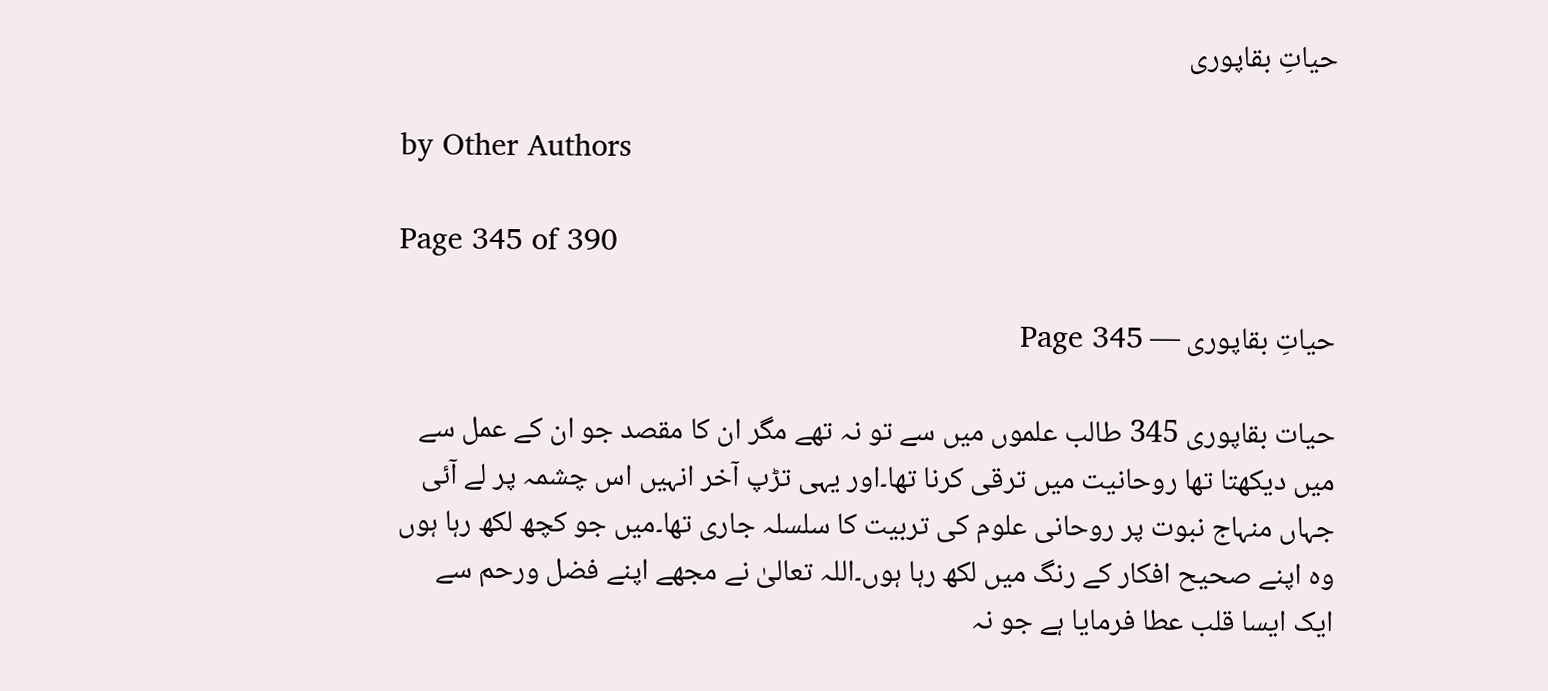حیاتِ بقاپوری

by Other Authors

Page 345 of 390

حیاتِ بقاپوری — Page 345

حیات بقاپوری 345 طالب علموں میں سے تو نہ تھے مگر ان کا مقصد جو ان کے عمل سے میں دیکھتا تھا روحانیت میں ترقی کرنا تھا۔اور یہی تڑپ آخر انہیں اس چشمہ پر لے آئی جہاں منہاج نبوت پر روحانی علوم کی تربیت کا سلسلہ جاری تھا۔میں جو کچھ لکھ رہا ہوں وہ اپنے صحیح افکار کے رنگ میں لکھ رہا ہوں۔اللہ تعالیٰ نے مجھے اپنے فضل ورحم سے ایک ایسا قلب عطا فرمایا ہے جو نہ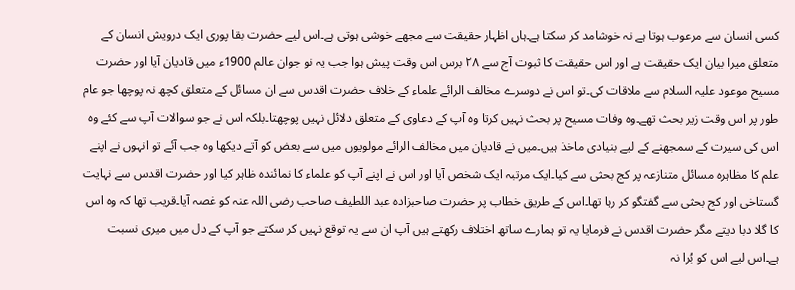کسی انسان سے مرعوب ہوتا ہے نہ خوشامد کر سکتا ہے۔ہاں اظہار حقیقت سے مجھے خوشی ہوتی ہے۔اس لیے حضرت بقا پوری ایک درویش انسان کے متعلق میرا بیان ایک حقیقت ہے اور اس حقیقت کا ثبوت آج سے ۲۸ برس اس وقت پیش ہوا جب یہ نو جوان عالم 1900ء میں قادیان آیا اور حضرت مسیح موعود علیہ السلام سے ملاقات کی۔تو اس نے دوسرے مخالف الرائے علماء کے خلاف حضرت اقدس سے ان مسائل کے متعلق کچھ نہ پوچھا جو عام طور پر اس وقت زیر بحث تھے۔وہ وفات مسیح پر بحث نہیں کرتا وہ آپ کے دعاوی کے متعلق دلائل نہیں پوچھتا۔بلکہ اس نے جو سوالات آپ سے کئے وہ اس کی سیرت کے سمجھنے کے لیے بنیادی ماخذ ہیں۔میں نے قادیان میں مخالف الرائے مولویوں میں سے بعض کو آتے دیکھا وہ جب آئے تو انہوں نے اپنے علم کا مظاہرہ مسائل متنازعہ پر کج بحثی سے کیا۔ایک مرتبہ ایک شخص آیا اور اس نے اپنے آپ کو علماء کا نمائندہ ظاہر کیا اور حضرت اقدس سے نہایت گستاخی اور کج بحثی سے گفتگو کر رہا تھا۔اس کے طریق خطاب پر حضرت صاحبزادہ عبد اللطیف صاحب رضی اللہ عنہ کو غصہ آیا۔قریب تھا کہ وہ اس کا گلا دبا دیتے مگر حضرت اقدس نے فرمایا یہ تو ہمارے ساتھ اختلاف رکھتے ہیں آپ ان سے یہ توقع نہیں کر سکتے جو آپ کے دل میں میری نسبت ہے۔اس لیے اس کو بُرا نہ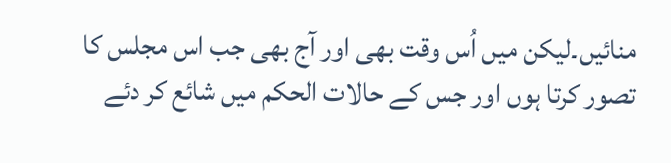منائیں۔لیکن میں اُس وقت بھی اور آج بھی جب اس مجلس کا تصور کرتا ہوں اور جس کے حالات الحکم میں شائع کر دئے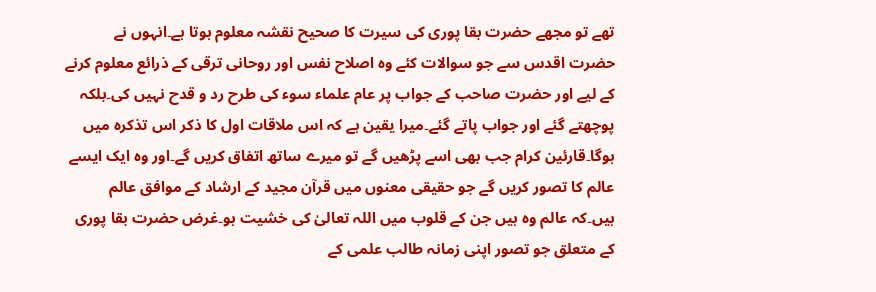تھے تو مجھے حضرت بقا پوری کی سیرت کا صحیح نقشہ معلوم ہوتا ہے۔انہوں نے حضرت اقدس سے جو سوالات کئے وہ اصلاح نفس اور روحانی ترقی کے ذرائع معلوم کرنے کے لیے اور حضرت صاحب کے جواب پر عام علماء سوء کی طرح رد و قدح نہیں کی۔بلکہ پوچھتے گئے اور جواب پاتے گئے۔میرا یقین ہے کہ اس ملاقات اول کا ذکر اس تذکرہ میں ہوگا۔قارئین کرام جب بھی اسے پڑھیں گے تو میرے ساتھ اتفاق کریں گے۔اور وہ ایک ایسے عالم کا تصور کریں گے جو حقیقی معنوں میں قرآن مجید کے ارشاد کے موافق عالم ہیں۔کہ عالم وہ ہیں جن کے قلوب میں اللہ تعالیٰ کی خشیت ہو۔غرض حضرت بقا پوری کے متعلق جو تصور اپنی زمانہ طالب علمی کے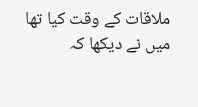ملاقات کے وقت کیا تھا میں نے دیکھا کہ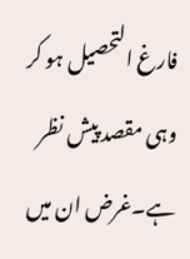فارغ التحصیل ہو کر وہی مقصد پیش نظر ہے۔غرض ان میں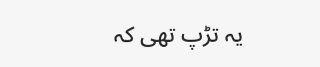یہ تڑپ تھی کہ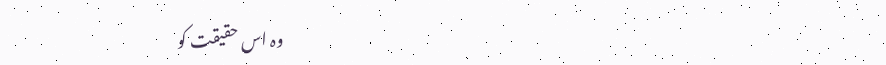وہ اس حقیقت کو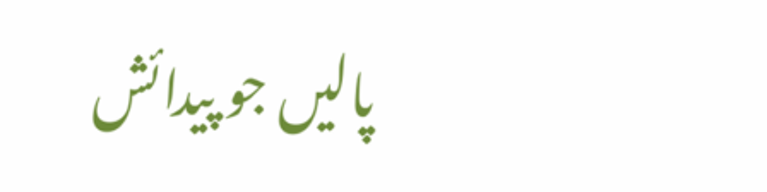پالیں جو پیدائش